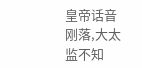皇帝话音刚落,大太监不知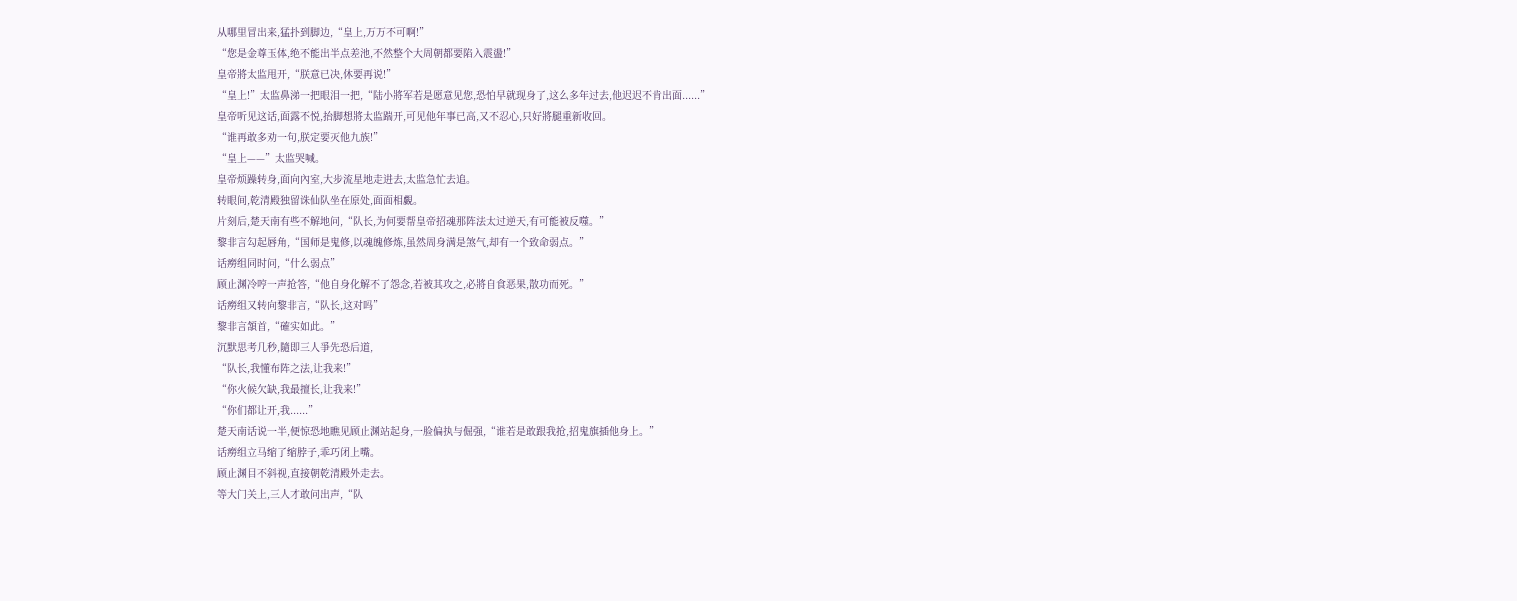从哪里冒出来,猛扑到脚边,“皇上,万万不可啊!”
“您是金尊玉体,绝不能出半点差池,不然整个大周朝都要陷入震盪!”
皇帝將太监甩开,“朕意已决,休要再说!”
“皇上!”太监鼻涕一把眼泪一把,“陆小將军若是愿意见您,恐怕早就现身了,这么多年过去,他迟迟不肯出面......”
皇帝听见这话,面露不悦,抬脚想將太监踹开,可见他年事已高,又不忍心,只好將腿重新收回。
“谁再敢多劝一句,朕定要灭他九族!”
“皇上——”太监哭喊。
皇帝烦躁转身,面向內室,大步流星地走进去,太监急忙去追。
转眼间,乾清殿独留诛仙队坐在原处,面面相覷。
片刻后,楚天南有些不解地问,“队长,为何要帮皇帝招魂那阵法太过逆天,有可能被反噬。”
黎非言勾起唇角,“国师是鬼修,以魂魄修炼,虽然周身满是煞气,却有一个致命弱点。”
话癆组同时问,“什么弱点”
顾止渊冷哼一声抢答,“他自身化解不了怨念,若被其攻之,必將自食恶果,散功而死。”
话癆组又转向黎非言,“队长,这对吗”
黎非言頷首,“確实如此。”
沉默思考几秒,隨即三人爭先恐后道,
“队长,我懂布阵之法,让我来!”
“你火候欠缺,我最擅长,让我来!”
“你们都让开,我......”
楚天南话说一半,便惊恐地瞧见顾止渊站起身,一脸偏执与倔强,“谁若是敢跟我抢,招鬼旗插他身上。”
话癆组立马缩了缩脖子,乖巧闭上嘴。
顾止渊目不斜视,直接朝乾清殿外走去。
等大门关上,三人才敢问出声,“队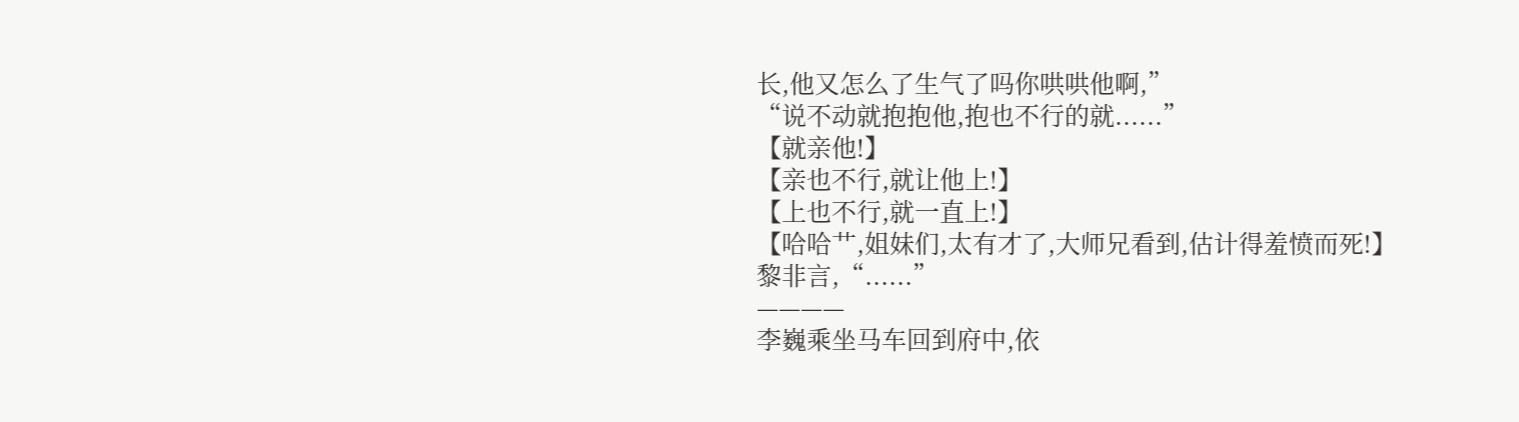长,他又怎么了生气了吗你哄哄他啊,”
“说不动就抱抱他,抱也不行的就......”
【就亲他!】
【亲也不行,就让他上!】
【上也不行,就一直上!】
【哈哈艹,姐妹们,太有才了,大师兄看到,估计得羞愤而死!】
黎非言,“......”
————
李巍乘坐马车回到府中,依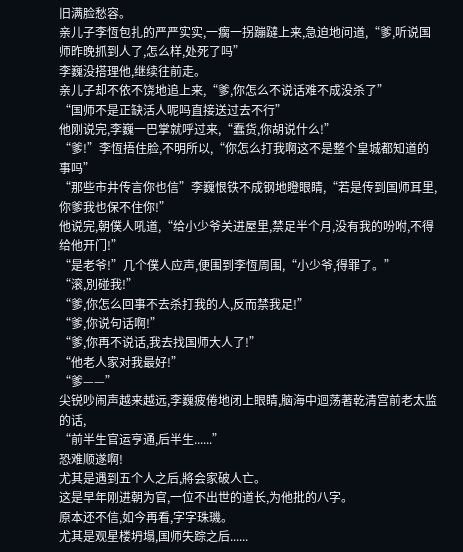旧满脸愁容。
亲儿子李恆包扎的严严实实,一瘸一拐蹦躂上来,急迫地问道,“爹,听说国师昨晚抓到人了,怎么样,处死了吗”
李巍没搭理他,继续往前走。
亲儿子却不依不饶地追上来,“爹,你怎么不说话难不成没杀了”
“国师不是正缺活人呢吗直接送过去不行”
他刚说完,李巍一巴掌就呼过来,“蠢货,你胡说什么!”
“爹!”李恆捂住脸,不明所以,“你怎么打我啊这不是整个皇城都知道的事吗”
“那些市井传言你也信”李巍恨铁不成钢地瞪眼睛,“若是传到国师耳里,你爹我也保不住你!”
他说完,朝僕人吼道,“给小少爷关进屋里,禁足半个月,没有我的吩咐,不得给他开门!”
“是老爷!”几个僕人应声,便围到李恆周围,“小少爷,得罪了。”
“滚,別碰我!”
“爹,你怎么回事不去杀打我的人,反而禁我足!”
“爹,你说句话啊!”
“爹,你再不说话,我去找国师大人了!”
“他老人家对我最好!”
“爹——”
尖锐吵闹声越来越远,李巍疲倦地闭上眼睛,脑海中迴荡著乾清宫前老太监的话,
“前半生官运亨通,后半生......”
恐难顺遂啊!
尤其是遇到五个人之后,將会家破人亡。
这是早年刚进朝为官,一位不出世的道长,为他批的八字。
原本还不信,如今再看,字字珠璣。
尤其是观星楼坍塌,国师失踪之后......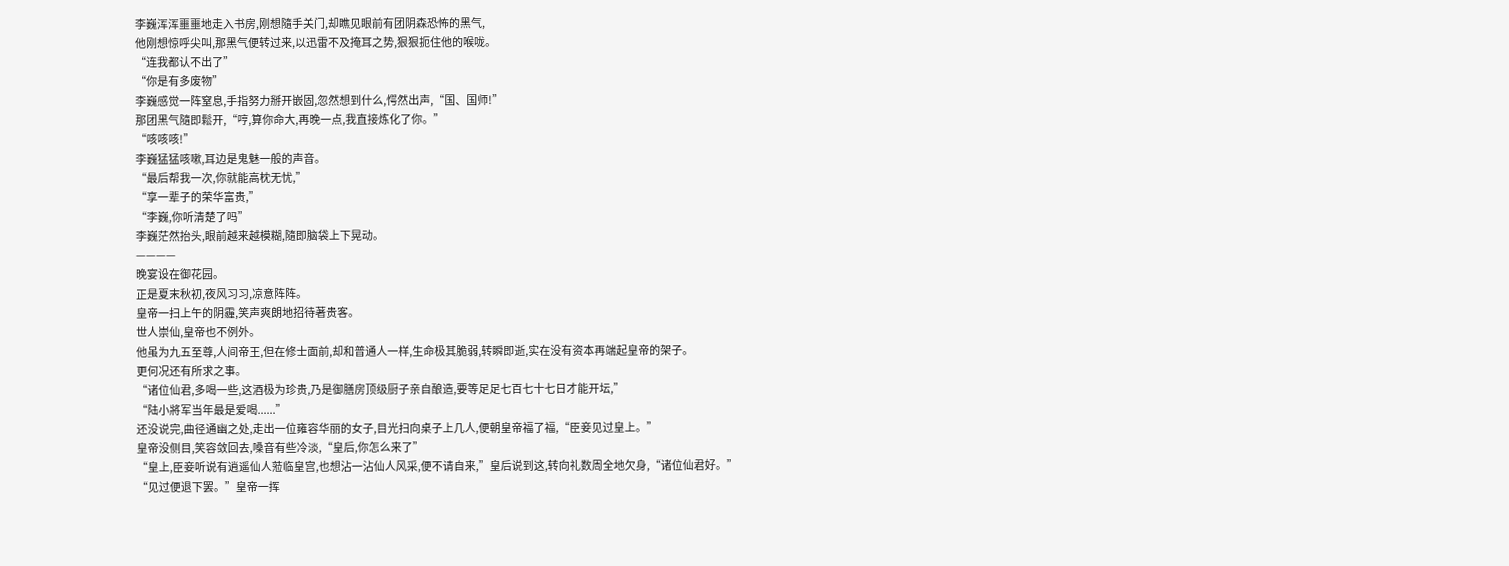李巍浑浑噩噩地走入书房,刚想隨手关门,却瞧见眼前有团阴森恐怖的黑气,
他刚想惊呼尖叫,那黑气便转过来,以迅雷不及掩耳之势,狠狠扼住他的喉咙。
“连我都认不出了”
“你是有多废物”
李巍感觉一阵窒息,手指努力掰开嵌固,忽然想到什么,愕然出声,“国、国师!”
那团黑气隨即鬆开,“哼,算你命大,再晚一点,我直接炼化了你。”
“咳咳咳!”
李巍猛猛咳嗽,耳边是鬼魅一般的声音。
“最后帮我一次,你就能高枕无忧,”
“享一辈子的荣华富贵,”
“李巍,你听清楚了吗”
李巍茫然抬头,眼前越来越模糊,隨即脑袋上下晃动。
————
晚宴设在御花园。
正是夏末秋初,夜风习习,凉意阵阵。
皇帝一扫上午的阴霾,笑声爽朗地招待著贵客。
世人崇仙,皇帝也不例外。
他虽为九五至尊,人间帝王,但在修士面前,却和普通人一样,生命极其脆弱,转瞬即逝,实在没有资本再端起皇帝的架子。
更何况还有所求之事。
“诸位仙君,多喝一些,这酒极为珍贵,乃是御膳房顶级厨子亲自酿造,要等足足七百七十七日才能开坛,”
“陆小將军当年最是爱喝......”
还没说完,曲径通幽之处,走出一位雍容华丽的女子,目光扫向桌子上几人,便朝皇帝福了福,“臣妾见过皇上。”
皇帝没侧目,笑容敛回去,嗓音有些冷淡,“皇后,你怎么来了”
“皇上,臣妾听说有逍遥仙人蒞临皇宫,也想沾一沾仙人风采,便不请自来,”皇后说到这,转向礼数周全地欠身,“诸位仙君好。”
“见过便退下罢。”皇帝一挥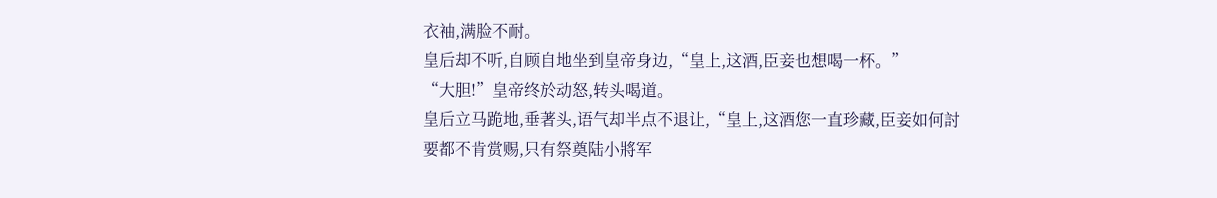衣袖,满脸不耐。
皇后却不听,自顾自地坐到皇帝身边,“皇上,这酒,臣妾也想喝一杯。”
“大胆!”皇帝终於动怒,转头喝道。
皇后立马跪地,垂著头,语气却半点不退让,“皇上,这酒您一直珍藏,臣妾如何討要都不肯赏赐,只有祭奠陆小將军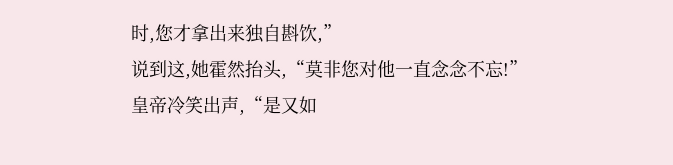时,您才拿出来独自斟饮,”
说到这,她霍然抬头,“莫非您对他一直念念不忘!”
皇帝冷笑出声,“是又如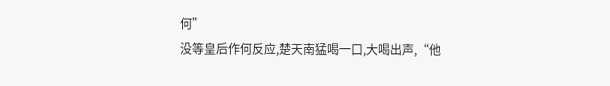何”
没等皇后作何反应,楚天南猛喝一口,大喝出声,“他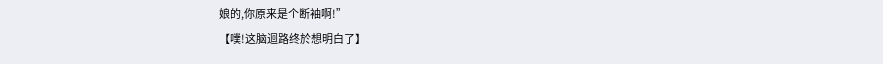娘的,你原来是个断袖啊!”
【噗!这脑迴路终於想明白了】